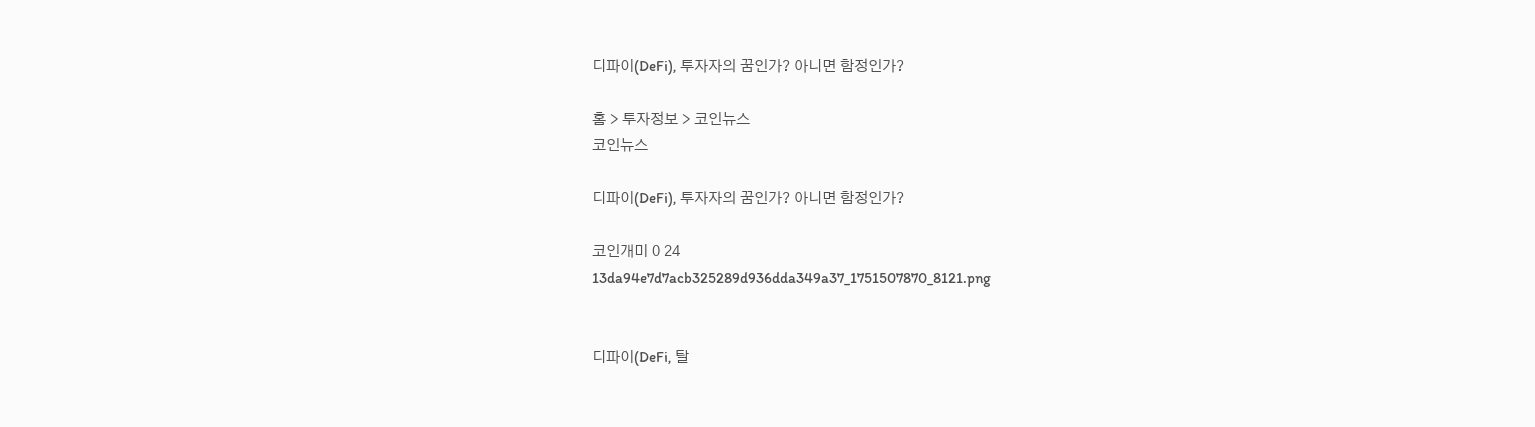디파이(DeFi), 투자자의 꿈인가? 아니면 함정인가?

홈 > 투자정보 > 코인뉴스
코인뉴스

디파이(DeFi), 투자자의 꿈인가? 아니면 함정인가?

코인개미 0 24
13da94e7d7acb325289d936dda349a37_1751507870_8121.png


디파이(DeFi, 탈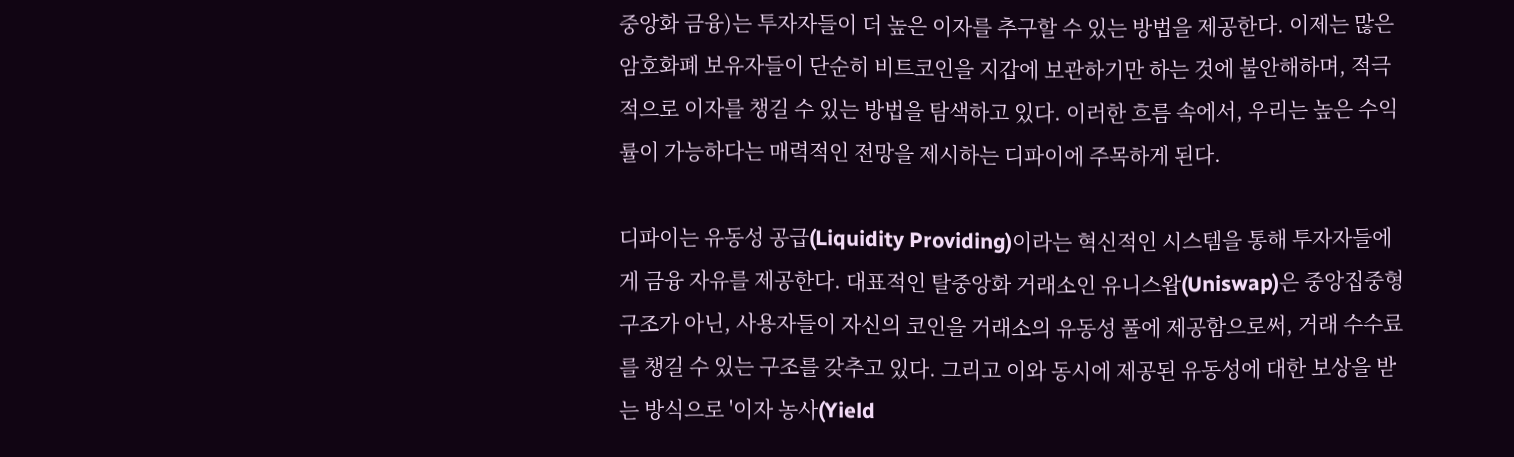중앙화 금융)는 투자자들이 더 높은 이자를 추구할 수 있는 방법을 제공한다. 이제는 많은 암호화폐 보유자들이 단순히 비트코인을 지갑에 보관하기만 하는 것에 불안해하며, 적극적으로 이자를 챙길 수 있는 방법을 탐색하고 있다. 이러한 흐름 속에서, 우리는 높은 수익률이 가능하다는 매력적인 전망을 제시하는 디파이에 주목하게 된다.

디파이는 유동성 공급(Liquidity Providing)이라는 혁신적인 시스템을 통해 투자자들에게 금융 자유를 제공한다. 대표적인 탈중앙화 거래소인 유니스왑(Uniswap)은 중앙집중형 구조가 아닌, 사용자들이 자신의 코인을 거래소의 유동성 풀에 제공함으로써, 거래 수수료를 챙길 수 있는 구조를 갖추고 있다. 그리고 이와 동시에 제공된 유동성에 대한 보상을 받는 방식으로 '이자 농사(Yield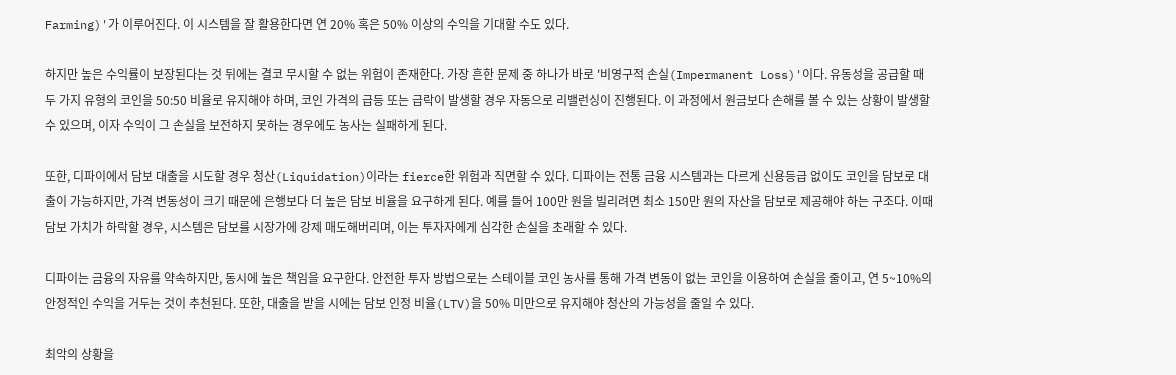Farming)'가 이루어진다. 이 시스템을 잘 활용한다면 연 20% 혹은 50% 이상의 수익을 기대할 수도 있다.

하지만 높은 수익률이 보장된다는 것 뒤에는 결코 무시할 수 없는 위험이 존재한다. 가장 흔한 문제 중 하나가 바로 '비영구적 손실(Impermanent Loss)'이다. 유동성을 공급할 때 두 가지 유형의 코인을 50:50 비율로 유지해야 하며, 코인 가격의 급등 또는 급락이 발생할 경우 자동으로 리밸런싱이 진행된다. 이 과정에서 원금보다 손해를 볼 수 있는 상황이 발생할 수 있으며, 이자 수익이 그 손실을 보전하지 못하는 경우에도 농사는 실패하게 된다.

또한, 디파이에서 담보 대출을 시도할 경우 청산(Liquidation)이라는 fierce한 위험과 직면할 수 있다. 디파이는 전통 금융 시스템과는 다르게 신용등급 없이도 코인을 담보로 대출이 가능하지만, 가격 변동성이 크기 때문에 은행보다 더 높은 담보 비율을 요구하게 된다. 예를 들어 100만 원을 빌리려면 최소 150만 원의 자산을 담보로 제공해야 하는 구조다. 이때 담보 가치가 하락할 경우, 시스템은 담보를 시장가에 강제 매도해버리며, 이는 투자자에게 심각한 손실을 초래할 수 있다.

디파이는 금융의 자유를 약속하지만, 동시에 높은 책임을 요구한다. 안전한 투자 방법으로는 스테이블 코인 농사를 통해 가격 변동이 없는 코인을 이용하여 손실을 줄이고, 연 5~10%의 안정적인 수익을 거두는 것이 추천된다. 또한, 대출을 받을 시에는 담보 인정 비율(LTV)을 50% 미만으로 유지해야 청산의 가능성을 줄일 수 있다.

최악의 상황을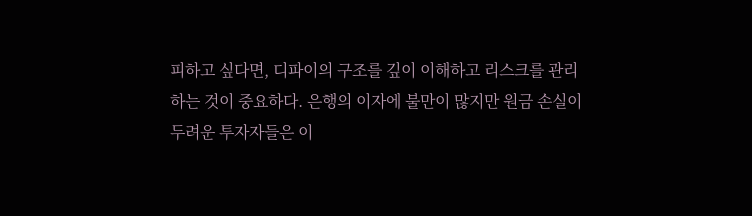피하고 싶다면, 디파이의 구조를 깊이 이해하고 리스크를 관리하는 것이 중요하다. 은행의 이자에 불만이 많지만 원금 손실이 두려운 투자자들은 이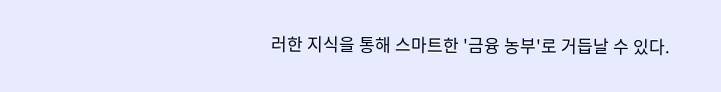러한 지식을 통해 스마트한 '금융 농부'로 거듭날 수 있다.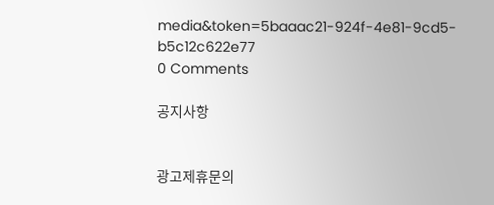media&token=5baaac21-924f-4e81-9cd5-b5c12c622e77
0 Comments

공지사항


광고제휴문의